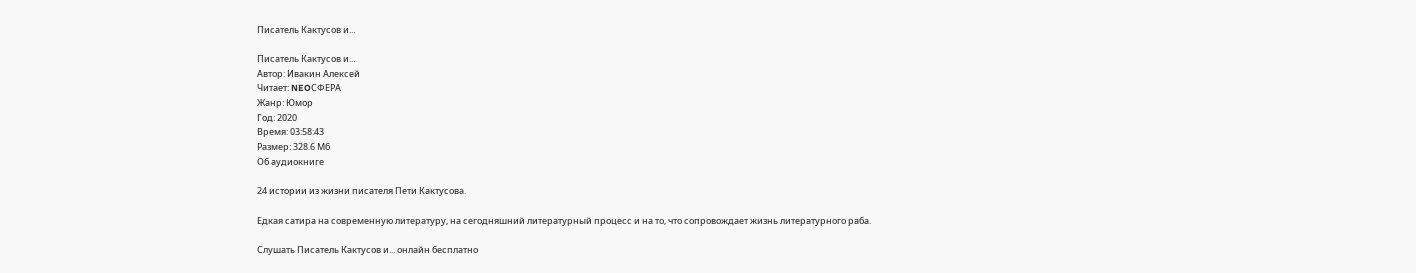Писатель Кактусов и...

Писатель Кактусов и...
Автор: Ивакин Алексей
Читает: NEOСФЕРА
Жанр: Юмор
Год: 2020
Время: 03:58:43
Размер: 328.6 Мб
Об аудиокниге

24 истории из жизни писателя Пети Кактусова.

Едкая сатира на современную литературу, на сегодняшний литературный процесс и на то, что сопровождает жизнь литературного раба.

Слушать Писатель Кактусов и... онлайн бесплатно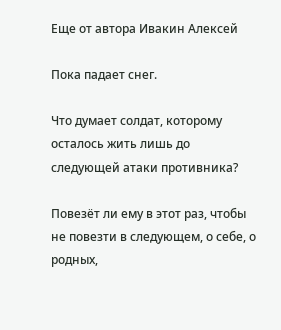Еще от автора Ивакин Алексей

Пока падает снег.

Что думает солдат, которому осталось жить лишь до следующей атаки противника?

Повезёт ли ему в этот раз, чтобы не повезти в следующем, о себе, о родных,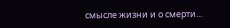смысле жизни и о смерти...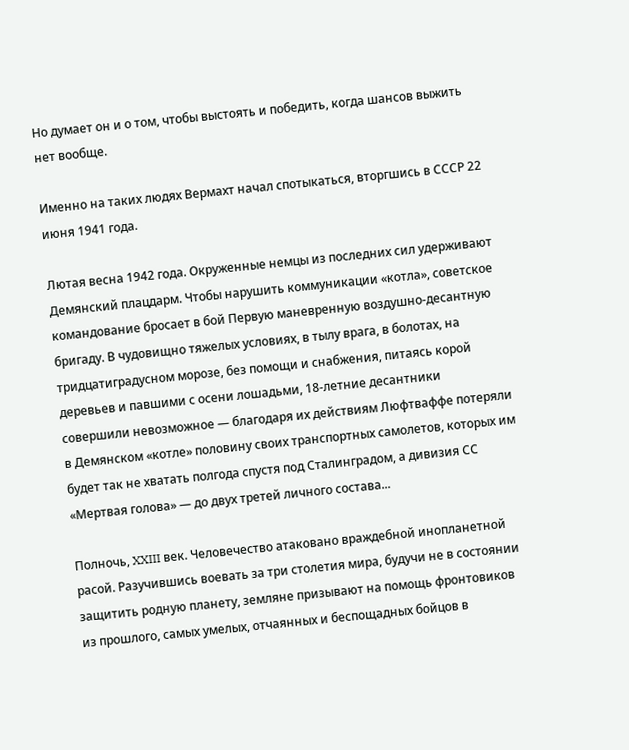Но думает он и о том, чтобы выстоять и победить, когда шансов выжить нет вообще.

Именно на таких людях Вермахт начал спотыкаться, вторгшись в СССР 22 июня 1941 года.

Лютая весна 1942 года. Окруженные немцы из последних сил удерживают Демянский плацдарм. Чтобы нарушить коммуникации «котла», советское командование бросает в бой Первую маневренную воздушно-десантную бригаду. В чудовищно тяжелых условиях, в тылу врага, в болотах, на тридцатиградусном морозе, без помощи и снабжения, питаясь корой деревьев и павшими с осени лошадьми, 18-летние десантники совершили невозможное — благодаря их действиям Люфтваффе потеряли в Демянском «котле» половину своих транспортных самолетов, которых им будет так не хватать полгода спустя под Сталинградом, а дивизия СС «Мертвая голова» — до двух третей личного состава...

Полночь, XXIII век. Человечество атаковано враждебной инопланетной расой. Разучившись воевать за три столетия мира, будучи не в состоянии защитить родную планету, земляне призывают на помощь фронтовиков из прошлого, самых умелых, отчаянных и беспощадных бойцов в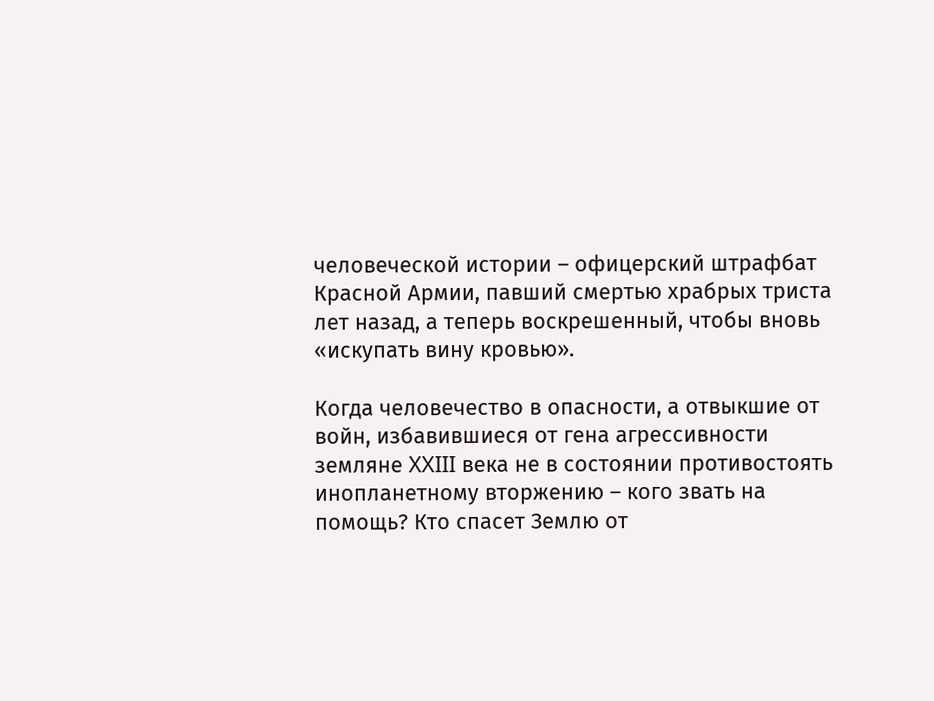человеческой истории – офицерский штрафбат Красной Армии, павший смертью храбрых триста лет назад, а теперь воскрешенный, чтобы вновь «искупать вину кровью».

Когда человечество в опасности, а отвыкшие от войн, избавившиеся от гена агрессивности земляне XXIII века не в состоянии противостоять инопланетному вторжению – кого звать на помощь? Кто спасет Землю от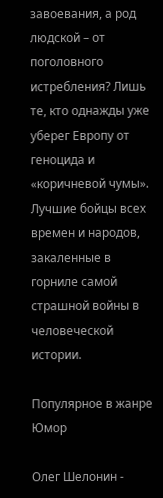завоевания, а род людской – от поголовного истребления? Лишь те, кто однажды уже уберег Европу от геноцида и «коричневой чумы». Лучшие бойцы всех времен и народов, закаленные в горниле самой страшной войны в человеческой истории.

Популярное в жанре Юмор

Олег Шелонин -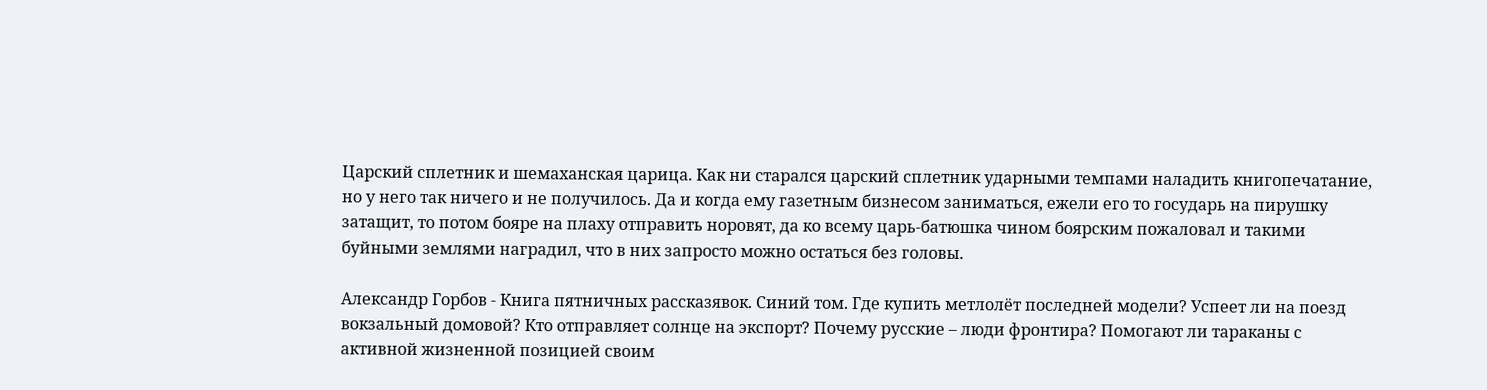Царский сплетник и шемаханская царица. Как ни старался царский сплетник ударными темпами наладить книгопечатание, но у него так ничего и не получилось. Да и когда ему газетным бизнесом заниматься, ежели его то государь на пирушку затащит, то потом бояре на плаху отправить норовят, да ко всему царь-батюшка чином боярским пожаловал и такими буйными землями наградил, что в них запросто можно остаться без головы.

Александр Горбов - Книга пятничных рассказявок. Синий том. Где купить метлолёт последней модели? Успеет ли на поезд вокзальный домовой? Кто отправляет солнце на экспорт? Почему русские – люди фронтира? Помогают ли тараканы с активной жизненной позицией своим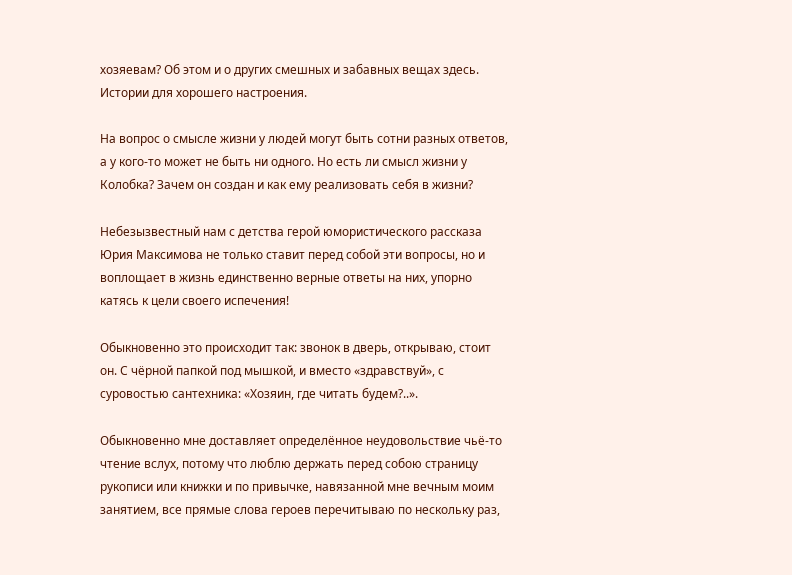хозяевам? Об этом и о других смешных и забавных вещах здесь. Истории для хорошего настроения.

На вопрос о смысле жизни у людей могут быть сотни разных ответов, а у кого-то может не быть ни одного. Но есть ли смысл жизни у Колобка? Зачем он создан и как ему реализовать себя в жизни?

Небезызвестный нам с детства герой юмористического рассказа Юрия Максимова не только ставит перед собой эти вопросы, но и воплощает в жизнь единственно верные ответы на них, упорно катясь к цели своего испечения!

Обыкновенно это происходит так: звонок в дверь, открываю, стоит он. С чёрной папкой под мышкой, и вместо «здравствуй», с суровостью сантехника: «Хозяин, где читать будем?..».

Обыкновенно мне доставляет определённое неудовольствие чьё-то чтение вслух, потому что люблю держать перед собою страницу рукописи или книжки и по привычке, навязанной мне вечным моим занятием, все прямые слова героев перечитываю по нескольку раз,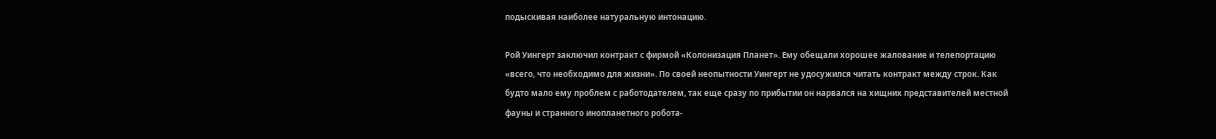подыскивая наиболее натуральную интонацию.

Рой Уингерт заключил контракт с фирмой «Колонизация Планет». Ему обещали хорошее жалование и телепортацию «всего, что необходимо для жизни». По своей неопытности Уингерт не удосужился читать контракт между строк. Как будто мало ему проблем с работодателем, так еще сразу по прибытии он нарвался на хищних представителей местной фауны и странного инопланетного робота-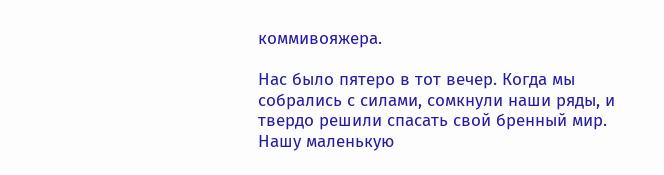коммивояжера.

Нас было пятеро в тот вечер. Когда мы собрались с силами, сомкнули наши ряды, и твердо решили спасать свой бренный мир. Нашу маленькую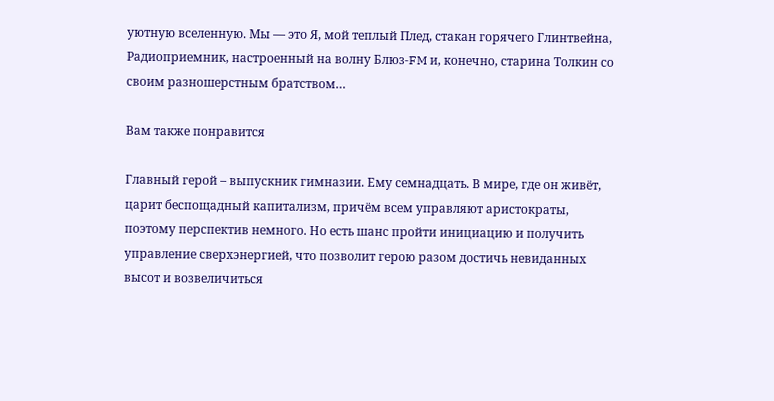уютную вселенную. Мы — это Я, мой теплый Плед, стакан горячего Глинтвейна, Радиоприемник, настроенный на волну Блюз-FM и, конечно, старина Толкин со своим разношерстным братством…

Вам также понравится

Главный герой – выпускник гимназии. Ему семнадцать. В мире, где он живёт, царит беспощадный капитализм, причём всем управляют аристократы, поэтому перспектив немного. Но есть шанс пройти инициацию и получить управление сверхэнергией, что позволит герою разом достичь невиданных высот и возвеличиться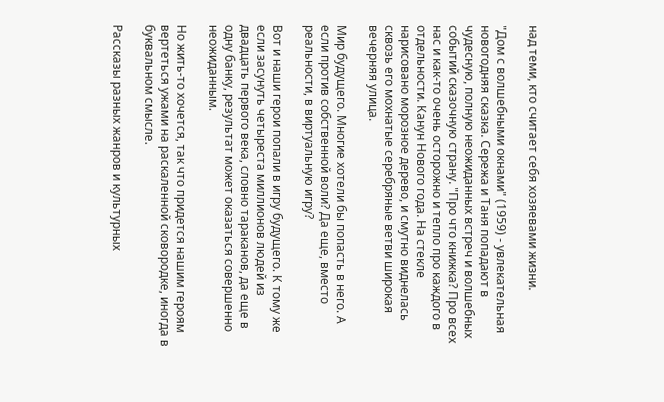над теми, кто считает себя хозяевами жизни.

"Дом с волшебными окнами" (1959) - увлекательная новогодняя сказка. Сережа и Таня попадают в чудесную, полную неожиданных встреч и волшебных событий сказочную страну. "Про что книжка? Про всех нас и как-то очень осторожно и тепло про каждого в отдельности. Канун Нового года. На стекле нарисовано морозное дерево, и смутно виднелась сквозь его мохнатые серебряные ветви широкая вечерняя улица.

Мир будущего. Многие хотели бы попасть в него. А если против собственной воли? Да еще, вместо реальности, в виртуальную игру?

Вот и наши герои попали в игру будущего. К тому же если засунуть четыреста миллионов людей из двадцать первого века, словно тараканов, да еще в одну банку, результат может оказаться совершенно неожиданным.

Но жить-то хочется, так что придется нашим героям вертеться ужами на раскаленной сковородке, иногда в буквальном смысле.

Рассказы разных жанров и культурных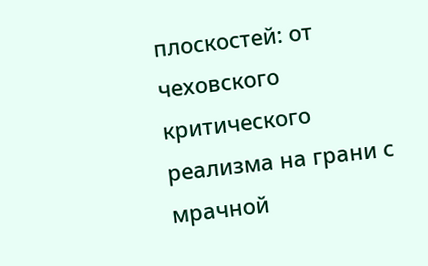плоскостей: от чеховского критического реализма на грани с мрачной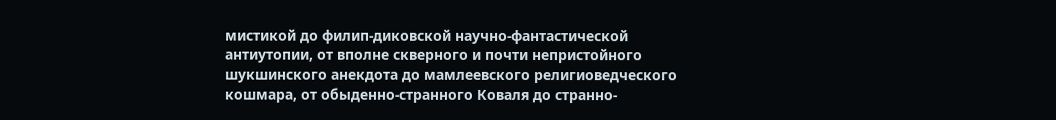мистикой до филип-диковской научно-фантастической антиутопии, от вполне скверного и почти непристойного шукшинского анекдота до мамлеевского религиоведческого кошмара, от обыденно-странного Коваля до странно-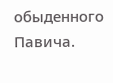обыденного Павича.